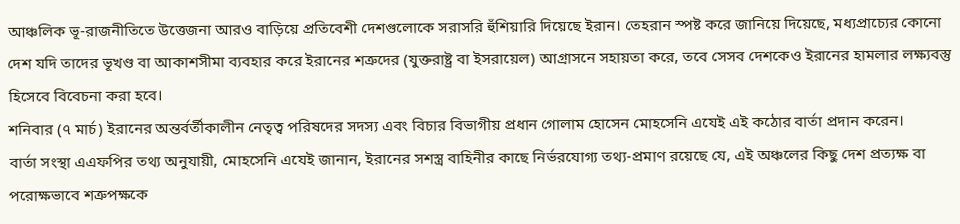আঞ্চলিক ভূ-রাজনীতিতে উত্তেজনা আরও বাড়িয়ে প্রতিবেশী দেশগুলোকে সরাসরি হুঁশিয়ারি দিয়েছে ইরান। তেহরান স্পষ্ট করে জানিয়ে দিয়েছে, মধ্যপ্রাচ্যের কোনো দেশ যদি তাদের ভূখণ্ড বা আকাশসীমা ব্যবহার করে ইরানের শত্রুদের (যুক্তরাষ্ট্র বা ইসরায়েল) আগ্রাসনে সহায়তা করে, তবে সেসব দেশকেও ইরানের হামলার লক্ষ্যবস্তু হিসেবে বিবেচনা করা হবে।
শনিবার (৭ মার্চ) ইরানের অন্তর্বর্তীকালীন নেতৃত্ব পরিষদের সদস্য এবং বিচার বিভাগীয় প্রধান গোলাম হোসেন মোহসেনি এযেই এই কঠোর বার্তা প্রদান করেন।
বার্তা সংস্থা এএফপির তথ্য অনুযায়ী, মোহসেনি এযেই জানান, ইরানের সশস্ত্র বাহিনীর কাছে নির্ভরযোগ্য তথ্য-প্রমাণ রয়েছে যে, এই অঞ্চলের কিছু দেশ প্রত্যক্ষ বা পরোক্ষভাবে শত্রুপক্ষকে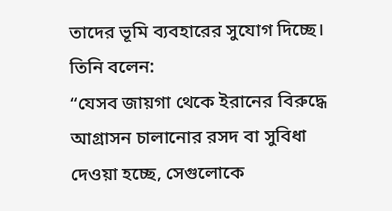তাদের ভূমি ব্যবহারের সুযোগ দিচ্ছে। তিনি বলেন:
“যেসব জায়গা থেকে ইরানের বিরুদ্ধে আগ্রাসন চালানোর রসদ বা সুবিধা দেওয়া হচ্ছে, সেগুলোকে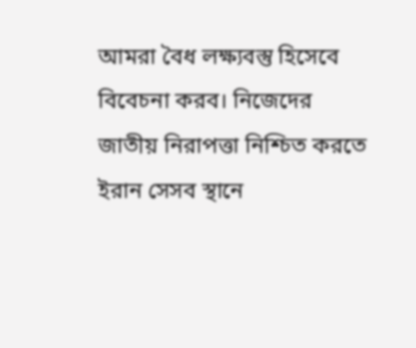আমরা বৈধ লক্ষ্যবস্তু হিসেবে বিবেচনা করব। নিজেদের জাতীয় নিরাপত্তা নিশ্চিত করতে ইরান সেসব স্থানে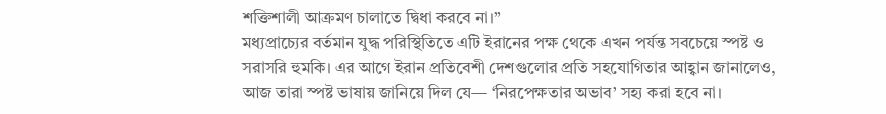শক্তিশালী আক্রমণ চালাতে দ্বিধা করবে না।”
মধ্যপ্রাচ্যের বর্তমান যুদ্ধ পরিস্থিতিতে এটি ইরানের পক্ষ থেকে এখন পর্যন্ত সবচেয়ে স্পষ্ট ও সরাসরি হুমকি। এর আগে ইরান প্রতিবেশী দেশগুলোর প্রতি সহযোগিতার আহ্বান জানালেও, আজ তারা স্পষ্ট ভাষায় জানিয়ে দিল যে— ‘নিরপেক্ষতার অভাব’ সহ্য করা হবে না।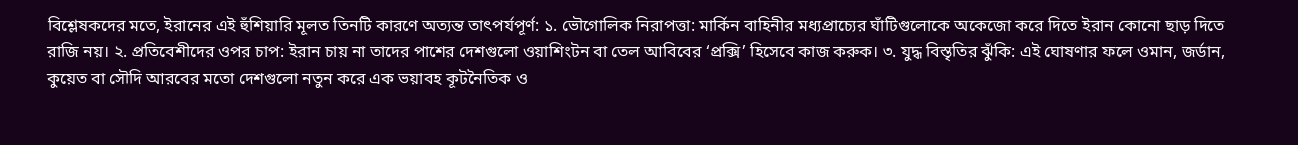বিশ্লেষকদের মতে, ইরানের এই হুঁশিয়ারি মূলত তিনটি কারণে অত্যন্ত তাৎপর্যপূর্ণ: ১. ভৌগোলিক নিরাপত্তা: মার্কিন বাহিনীর মধ্যপ্রাচ্যের ঘাঁটিগুলোকে অকেজো করে দিতে ইরান কোনো ছাড় দিতে রাজি নয়। ২. প্রতিবেশীদের ওপর চাপ: ইরান চায় না তাদের পাশের দেশগুলো ওয়াশিংটন বা তেল আবিবের ‘প্রক্সি’ হিসেবে কাজ করুক। ৩. যুদ্ধ বিস্তৃতির ঝুঁকি: এই ঘোষণার ফলে ওমান, জর্ডান, কুয়েত বা সৌদি আরবের মতো দেশগুলো নতুন করে এক ভয়াবহ কূটনৈতিক ও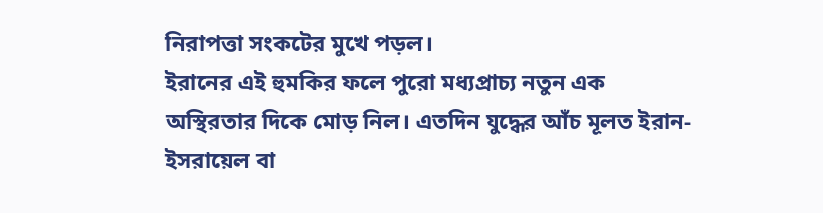নিরাপত্তা সংকটের মুখে পড়ল।
ইরানের এই হুমকির ফলে পুরো মধ্যপ্রাচ্য নতুন এক অস্থিরতার দিকে মোড় নিল। এতদিন যুদ্ধের আঁচ মূলত ইরান-ইসরায়েল বা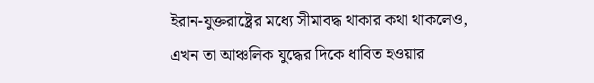ইরান-যুক্তরাষ্ট্রের মধ্যে সীমাবদ্ধ থাকার কথা থাকলেও, এখন তা আঞ্চলিক যুদ্ধের দিকে ধাবিত হওয়ার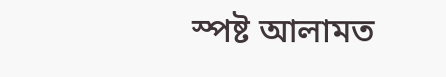স্পষ্ট আলামত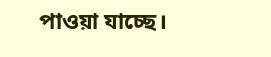পাওয়া যাচ্ছে।